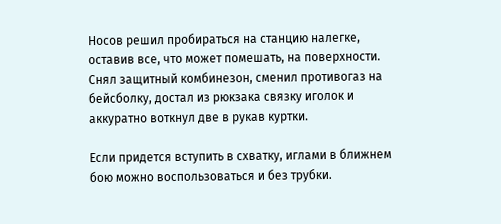Носов решил пробираться на станцию налегке, оставив все, что может помешать, на поверхности. Снял защитный комбинезон, сменил противогаз на бейсболку, достал из рюкзака связку иголок и аккуратно воткнул две в рукав куртки.

Если придется вступить в схватку, иглами в ближнем бою можно воспользоваться и без трубки.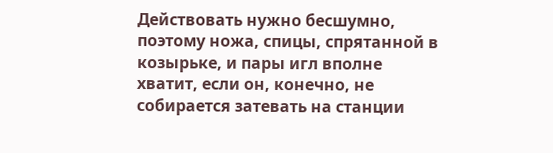Действовать нужно бесшумно, поэтому ножа, спицы, спрятанной в козырьке, и пары игл вполне хватит, если он, конечно, не собирается затевать на станции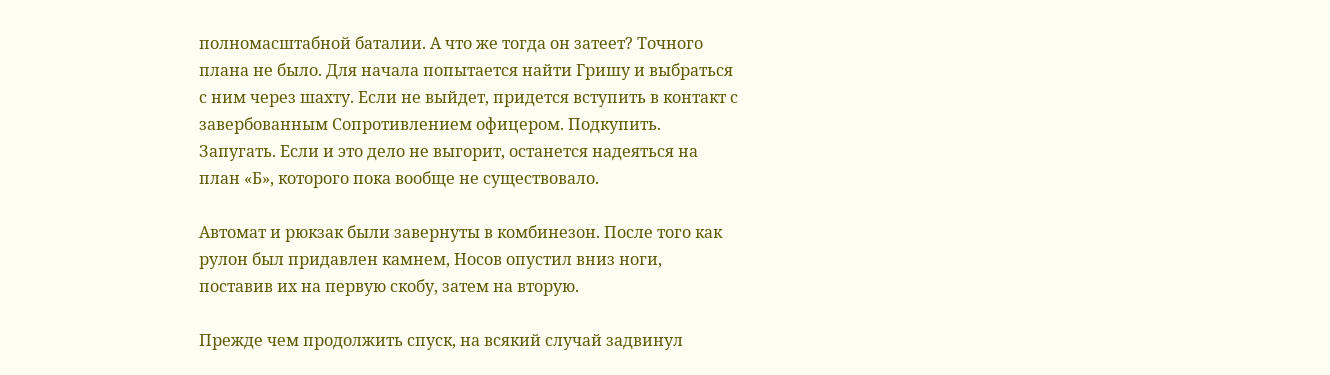полномасштабной баталии. А что же тогда он затеет? Точного плана не было. Для начала попытается найти Гришу и выбраться с ним через шахту. Если не выйдет, придется вступить в контакт с завербованным Сопротивлением офицером. Подкупить. Запугать. Если и это дело не выгорит, останется надеяться на план «Б», которого пока вообще не существовало.

Автомат и рюкзак были завернуты в комбинезон. После того как рулон был придавлен камнем, Носов опустил вниз ноги, поставив их на первую скобу, затем на вторую.

Прежде чем продолжить спуск, на всякий случай задвинул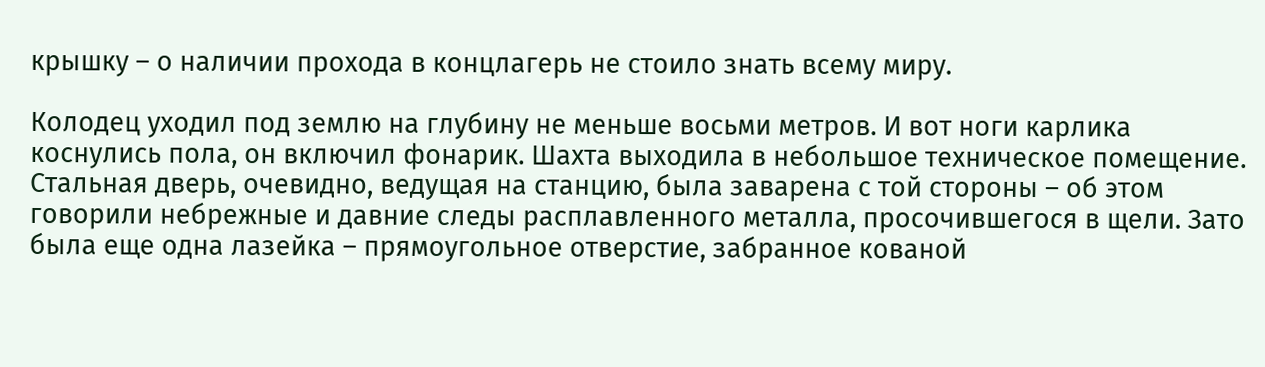крышку – о наличии прохода в концлагерь не стоило знать всему миру.

Колодец уходил под землю на глубину не меньше восьми метров. И вот ноги карлика коснулись пола, он включил фонарик. Шахта выходила в небольшое техническое помещение. Стальная дверь, очевидно, ведущая на станцию, была заварена с той стороны – об этом говорили небрежные и давние следы расплавленного металла, просочившегося в щели. Зато была еще одна лазейка – прямоугольное отверстие, забранное кованой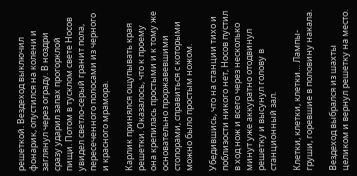решеткой. Вездеход выключил фонарик, опустился на колени и заглянул через ограду. В ноздри сразу ударил запах прогорклой пищи. Потом в тусклом свете Носов увидел светло-серый гранит пола, пересеченного полосами из черного и красного мрамора.

Карлик принялся ощупывать края решетки. Оказалось, что к проему она крепилась простыми и к тому же основательно проржавевшими стопорами, справиться с которыми можно было простым ножом.

Убедившись, что на станции тихо и поблизости никого нет, Носов пустил в ход нож и всего через несколько минут уже аккуратно отодвинул решетку и высунул голову в станционный зал.

Клетки, клетки, клетки… Лампы-груши, горевшие в половину накала.

Вездеход выбрался из шахты целиком и вернул решетку на место.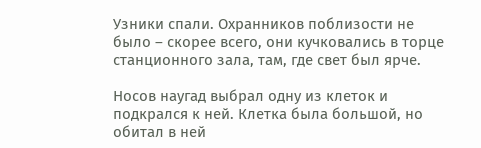Узники спали. Охранников поблизости не было – скорее всего, они кучковались в торце станционного зала, там, где свет был ярче.

Носов наугад выбрал одну из клеток и подкрался к ней. Клетка была большой, но обитал в ней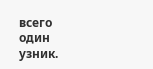всего один узник.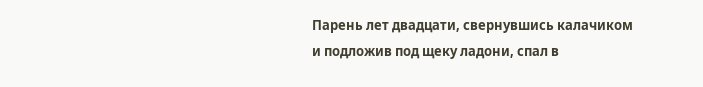Парень лет двадцати, свернувшись калачиком и подложив под щеку ладони, спал в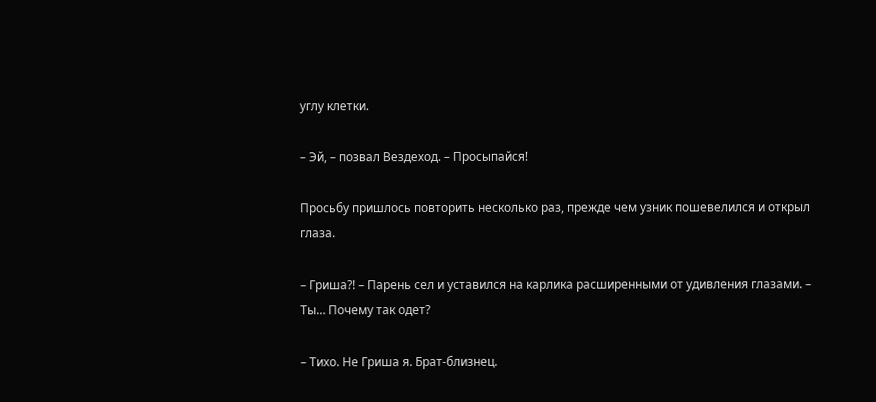углу клетки.

– Эй, – позвал Вездеход. – Просыпайся!

Просьбу пришлось повторить несколько раз, прежде чем узник пошевелился и открыл глаза.

– Гриша?! – Парень сел и уставился на карлика расширенными от удивления глазами. – Ты… Почему так одет?

– Тихо. Не Гриша я. Брат-близнец.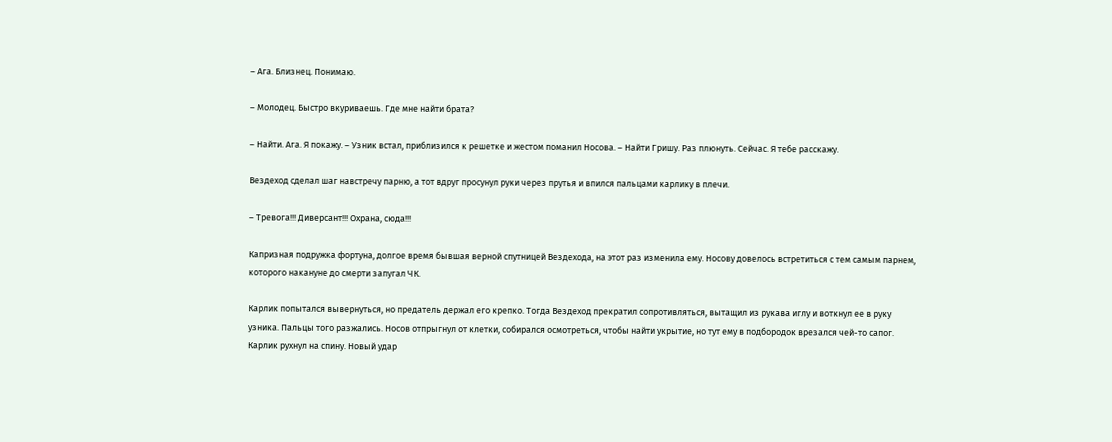– Ага. Близнец. Понимаю.

– Молодец. Быстро вкуриваешь. Где мне найти брата?

– Найти. Ага. Я покажу. – Узник встал, приблизился к решетке и жестом поманил Носова. – Найти Гришу. Раз плюнуть. Сейчас. Я тебе расскажу.

Вездеход сделал шаг навстречу парню, а тот вдруг просунул руки через прутья и впился пальцами карлику в плечи.

– Тревога!!! Диверсант!!! Охрана, сюда!!!

Капризная подружка фортуна, долгое время бывшая верной спутницей Вездехода, на этот раз изменила ему. Носову довелось встретиться с тем самым парнем, которого накануне до смерти запугал ЧК.

Карлик попытался вывернуться, но предатель держал его крепко. Тогда Вездеход прекратил сопротивляться, вытащил из рукава иглу и воткнул ее в руку узника. Пальцы того разжались. Носов отпрыгнул от клетки, собирался осмотреться, чтобы найти укрытие, но тут ему в подбородок врезался чей-то сапог. Карлик рухнул на спину. Новый удар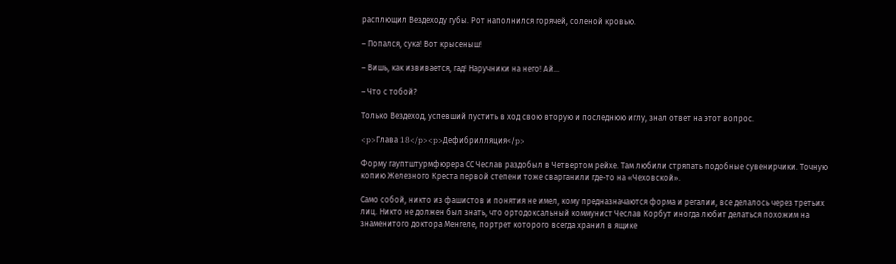расплющил Вездеходу губы. Рот наполнился горячей, соленой кровью.

– Попался, сука! Вот крысеныш!

– Вишь, как извивается, гад! Наручники на него! Ай…

– Что с тобой?

Только Вездеход, успевший пустить в ход свою вторую и последнюю иглу, знал ответ на этот вопрос.

<p>Глава 18</p><p>Дефибрилляция</p>

Форму гауптштурмфюрера СС Чеслав раздобыл в Четвертом рейхе. Там любили стряпать подобные сувенирчики. Точную копию Железного Креста первой степени тоже сварганили где-то на «Чеховской».

Само собой, никто из фашистов и понятия не имел, кому предназначаются форма и регалии, все делалось через третьих лиц. Никто не должен был знать, что ортодоксальный коммунист Чеслав Корбут иногда любит делаться похожим на знаменитого доктора Менгеле, портрет которого всегда хранил в ящике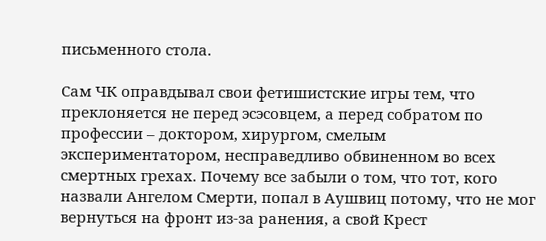письменного стола.

Сам ЧК оправдывал свои фетишистские игры тем, что преклоняется не перед эсэсовцем, а перед собратом по профессии – доктором, хирургом, смелым экспериментатором, несправедливо обвиненном во всех смертных грехах. Почему все забыли о том, что тот, кого назвали Ангелом Смерти, попал в Аушвиц потому, что не мог вернуться на фронт из-за ранения, а свой Крест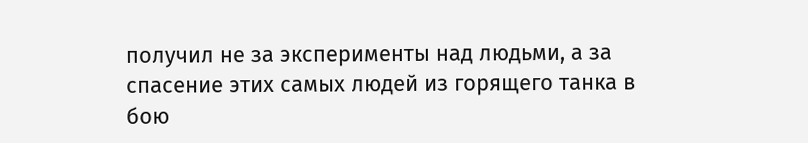получил не за эксперименты над людьми, а за спасение этих самых людей из горящего танка в бою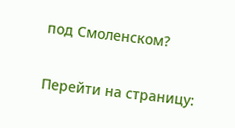под Смоленском?

Перейти на страницу: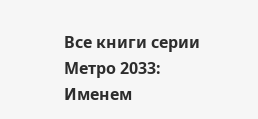Все книги серии Метро 2033: Именем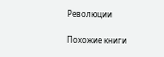Революции

Похожие книги